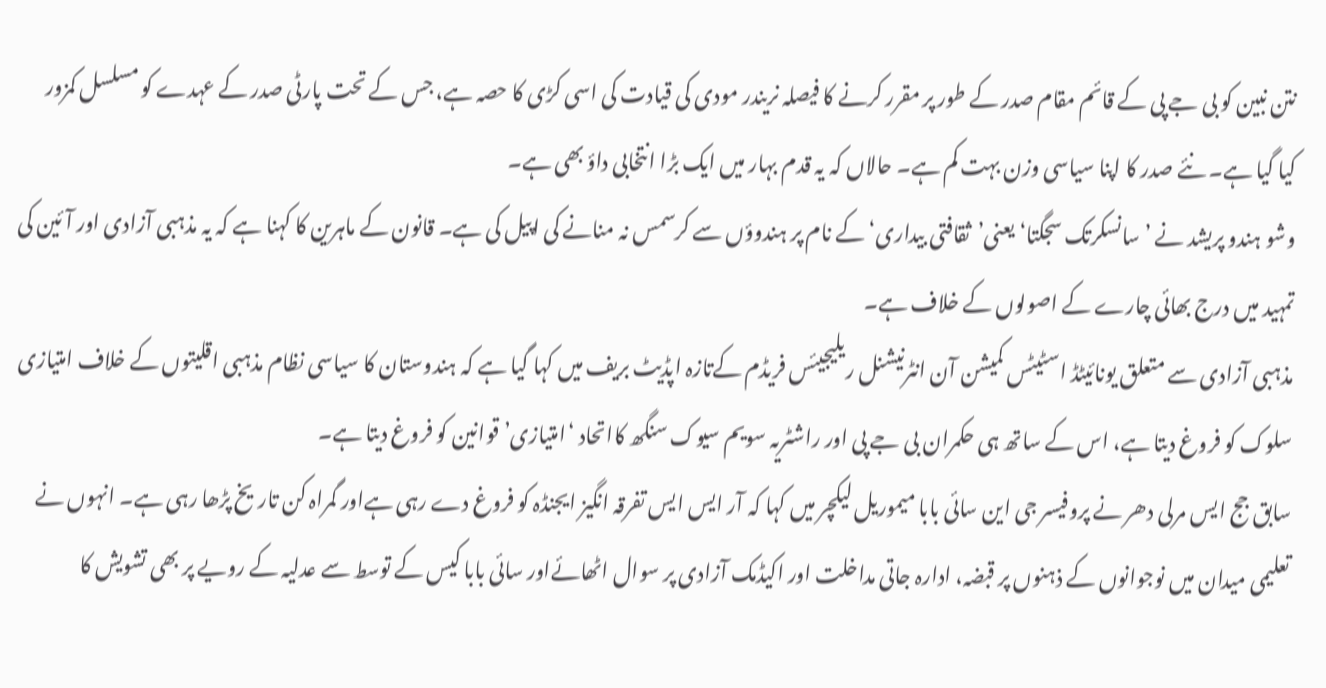نتن نبین کو بی جے پی کے قائم مقام صدر کے طور پر مقرر کرنے کا فیصلہ نریندر مودی کی قیادت کی اسی کڑی کا حصہ ہے، جس کے تحت پارٹی صدر کے عہدے کو مسلسل کمزور کیا گیا ہے۔ نئے صدر کا اپنا سیاسی وزن بہت کم ہے۔ حالاں کہ یہ قدم بہار میں ایک بڑا انتخابی داؤ بھی ہے۔
وشو ہندو پریشد نے ’سانسکرتک سجگتا‘ یعنی’ثقافتی بیداری‘ کے نام پر ہندوؤں سے کرسمس نہ منانے کی اپیل کی ہے۔ قانون کے ماہرین کا کہنا ہے کہ یہ مذہبی آزادی اور آئین کی تمہید میں درج بھائی چارے کے اصولوں کے خلاف ہے۔
مذہبی آزادی سے متعلق یونائیٹڈ اسٹیٹس کمیشن آن انٹرنیشنل ریلیجیئس فریڈم کےتازہ اپڈیٹ بریف میں کہا گیا ہے کہ ہندوستان کا سیاسی نظام مذہبی اقلیتوں کے خلاف امتیازی سلوک کو فروغ دیتا ہے، اس کے ساتھ ہی حکمران بی جے پی اور راشٹریہ سویم سیوک سنگھ کااتحاد ‘امتیازی’ قوانین کو فروغ دیتا ہے۔
سابق جج ایس مرلی دھر نے پروفیسر جی این سائی بابا میموریل لیکچر میں کہا کہ آر ایس ایس تفرقہ انگیز ایجنڈہ کو فروغ دے رہی ہےاور گمراہ کن تاریخ پڑھا رہی ہے۔ انہوں نے تعلیمی میدان میں نوجوانوں کے ذہنوں پر قبضہ، ادارہ جاتی مداخلت اور اکیڈمک آزادی پر سوال اٹھائےاور سائی بابا کیس کے توسط سے عدلیہ کے رویے پر بھی تشویش کا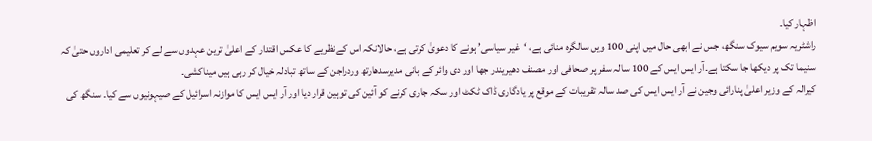اظہار کیا۔
راشٹریہ سویم سیوک سنگھ، جس نے ابھی حال میں اپنی 100 ویں سالگرہ منائی ہے، ‘غیر سیاسی’ ہونے کا دعویٰ کرتی ہے، حالانکہ اس کےنظریے کا عکس اقتدار کے اعلیٰ ترین عہدوں سے لے کر تعلیمی اداروں حتیٰ کہ سنیما تک پر دیکھا جا سکتا ہے۔آر ایس ایس کے 100 سالہ سفر پر صحافی اور مصنف دھیریندر جھا اور دی وائر کے بانی مدیرسدھارتھ وردراجن کے ساتھ تبادلہ خیال کر رہی ہیں میناکشی۔
کیرالہ کے وزیر اعلیٰ پنارائی وجین نے آر ایس ایس کی صد سالہ تقریبات کے موقع پر یادگاری ڈاک ٹکٹ اور سکہ جاری کرنے کو آئین کی توہین قرار دیا اور آر ایس ایس کا موازنہ اسرائیل کے صیہونیوں سے کیا۔ سنگھ کی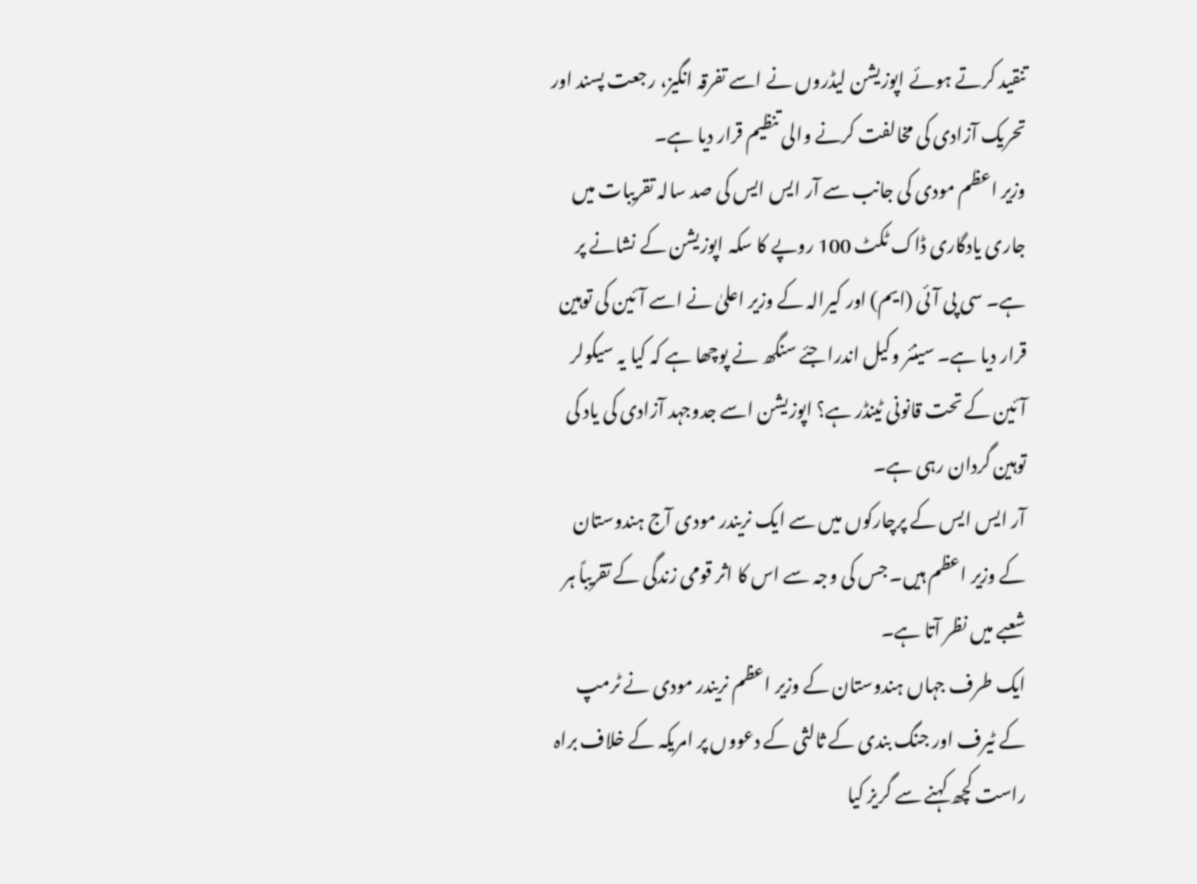تنقید کرتے ہوئے اپوزیشن لیڈروں نے اسے تفرقہ انگیز، رجعت پسند اور تحریک آزادی کی مخالفت کرنے والی تنظیم قرار دیا ہے۔
وزیر اعظم مودی کی جانب سے آر ایس ایس کی صد سالہ تقریبات میں جاری یادگاری ڈاک ٹکٹ 100 روپے کا سکہ اپوزیشن کے نشانے پر ہے۔ سی پی آئی (ایم) اور کیرالہ کے وزیر اعلیٰ نے اسے آئین کی توہین قرار دیا ہے۔ سینئر وکیل اندرا جئے سنگھ نے پوچھا ہے کہ کیا یہ سیکولر آئین کے تحت قانونی ٹینڈر ہے؟ اپوزیشن اسے جدوجہد آزادی کی یاد کی توہین گردان رہی ہے۔
آر ایس ایس کے پرچارکوں میں سے ایک نریندر مودی آج ہندوستان کے وزیر اعظم ہیں۔ جس کی وجہ سے اس کا اثر قومی زندگی کے تقریباً ہر شعبے میں نظر آتا ہے۔
ایک طرف جہاں ہندوستان کے وزیر اعظم نریندر مودی نے ٹرمپ کے ٹیرف اور جنگ بندی کے ثالثی کے دعووں پر امریکہ کے خلاف براہ راست کچھ کہنے سے گریز کیا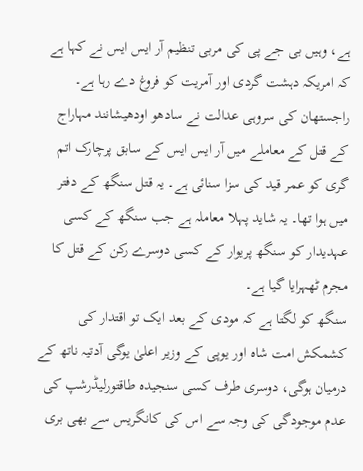ہے، وہیں بی جے پی کی مربی تنظیم آر ایس ایس نے کہا ہے کہ امریکہ دہشت گردی اور آمریت کو فروغ دے رہا ہے۔
راجستھان کی سروہی عدالت نے سادھو اودھیشانند مہاراج کے قتل کے معاملے میں آر ایس ایس کے سابق پرچارک اتم گری کو عمر قید کی سزا سنائی ہے۔ یہ قتل سنگھ کے دفتر میں ہوا تھا۔ یہ شاید پہلا معاملہ ہے جب سنگھ کے کسی عہدیدار کو سنگھ پریوار کے کسی دوسرے رکن کے قتل کا مجرم ٹھہرایا گیا ہے۔
سنگھ کو لگتا ہے کہ مودی کے بعد ایک تو اقتدار کی کشمکش امت شاہ اور یوپی کے وزیر اعلیٰ یوگی آدتیہ ناتھ کے درمیان ہوگی، دوسری طرف کسی سنجیدہ طاقتورلیڈرشپ کی عدم موجودگی کی وجہ سے اس کی کانگریس سے بھی بری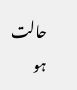حالت ہو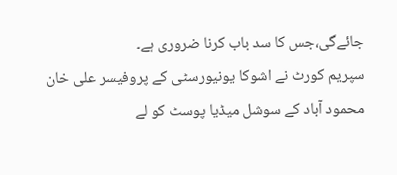جائےگی،جس کا سد باب کرنا ضروری ہے۔
سپریم کورٹ نے اشوکا یونیورسٹی کے پروفیسر علی خان محمود آباد کے سوشل میڈیا پوسٹ کو لے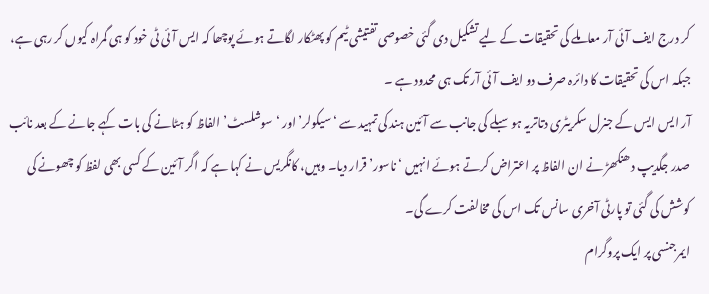کر درج ایف آئی آر معاملے کی تحقیقات کے لیے تشکیل دی گئی خصوصی تفتیشی ٹیم کو پھٹکار لگاتے ہوئے پوچھا کہ ایس آئی ٹی خود کو ہی گمراہ کیوں کر رہی ہے، جبکہ اس کی تحقیقات کا دائرہ صرف دو ایف آئی آر تک ہی محدود ہے ۔
آر ایس ایس کے جنرل سکریٹری دتاتریہ ہوسبلے کی جانب سے آئین ہند کی تمہید سے ‘سیکولر’ اور ‘سوشلسٹ’ الفاظ کو ہٹانے کی بات کہے جانے کے بعد نائب صدر جگدیپ دھنکھڑ نے ان الفاظ پر اعتراض کرتے ہوئے انہیں ‘ناسور’ قرار دیا۔ وہیں، کانگریس نے کہا ہے کہ اگر آئین کے کسی بھی لفظ کو چھونے کی کوشش کی گئی تو پارٹی آخری سانس تک اس کی مخالفت کرے گی۔
ایمرجنسی پر ایک پروگرام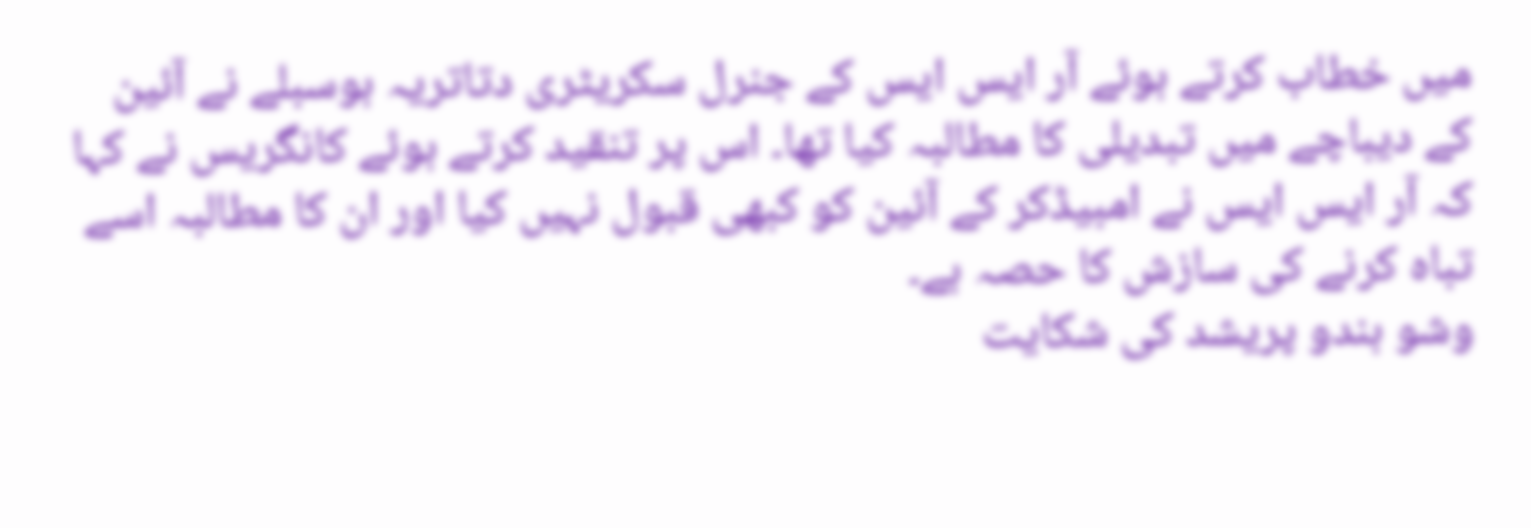میں خطاب کرتے ہوئے آر ایس ایس کے جنرل سکریٹری دتاتریہ ہوسبلے نے آئین کے دیباچے میں تبدیلی کا مطالبہ کیا تھا۔ اس پر تنقید کرتے ہوئے کانگریس نے کہا کہ آر ایس ایس نے امبیڈکر کے آئین کو کبھی قبول نہیں کیا اور ان کا مطالبہ اسے تباہ کرنے کی سازش کا حصہ ہے۔
وشو ہندو پریشد کی شکایت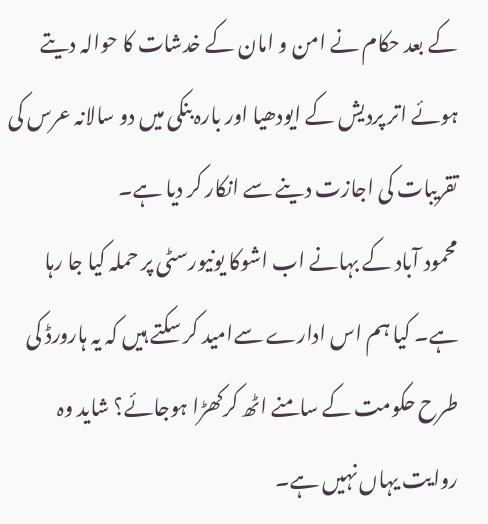کے بعد حکام نے امن و امان کے خدشات کا حوالہ دیتے ہوئے اتر پردیش کے ایودھیا اور بارہ بنکی میں دو سالانہ عرس کی تقریبات کی اجازت دینے سے انکار کر دیا ہے۔
محمود آباد کے بہانے اب اشوکا یونیورسٹی پر حملہ کیا جا رہا ہے۔ کیا ہم اس ادارے سےامید کر سکتے ہیں کہ یہ ہارورڈ کی طرح حکومت کے سامنے اٹھ کرکھڑا ہوجائے؟ شاید وہ روایت یہاں نہیں ہے۔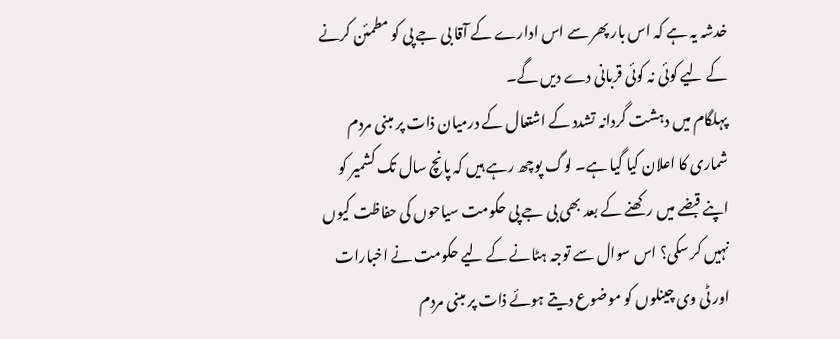خدشہ یہ ہے کہ اس بار پھر سے اس ادارے کے آقا بی جے پی کو مطمئن کرنے کے لیے کوئی نہ کوئی قربانی دے دیں گے۔
پہلگام میں دہشت گردانہ تشدد کے اشتعال کے درمیان ذات پر مبنی مردم شماری کا اعلان کیا گیا ہے۔ لوگ پوچھ رہے ہیں کہ پانچ سال تک کشمیر کو اپنے قبضے میں رکھنے کے بعد بھی بی جے پی حکومت سیاحوں کی حفاظت کیوں نہیں کر سکی؟ اس سوال سے توجہ ہٹانے کے لیے حکومت نے اخبارات اور ٹی وی چینلوں کو موضوع دیتے ہوئے ذات پر مبنی مردم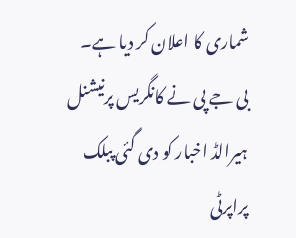شماری کا اعلان کر دیا ہے۔
بی جے پی نے کانگریس پرنیشنل ہیرالڈ اخبار کو دی گئی پبلک پراپرٹی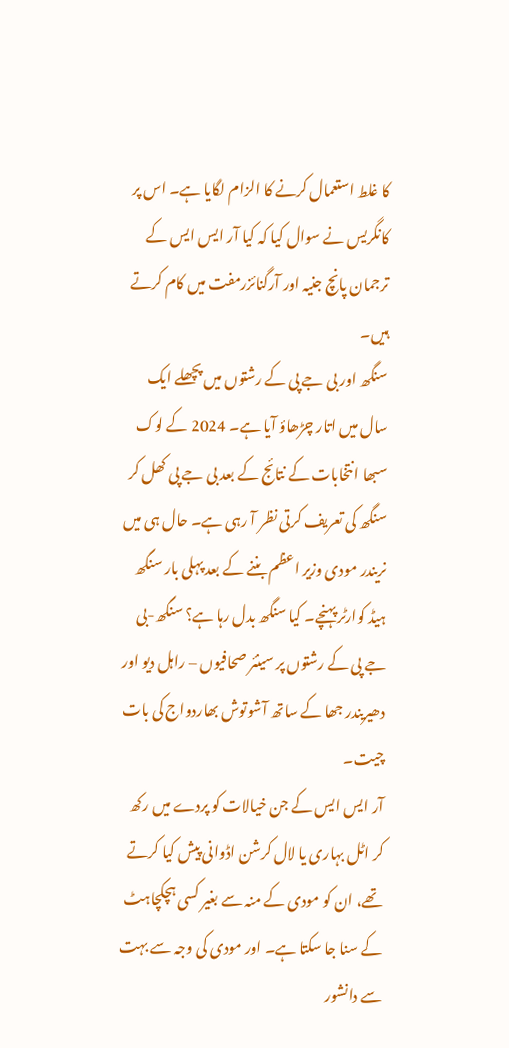کا غلط استعمال کرنے کا الزام لگایا ہے۔ اس پر کانگریس نے سوال کیا کہ کیا آر ایس ایس کے ترجمان پانچ جنیہ اور آرگنائزرمفت میں کام کرتے ہیں۔
سنگھ اور بی جے پی کے رشتوں میں پچھلے ایک سال میں اتار چڑھاؤ آیا ہے۔ 2024 کے لوک سبھا انتخابات کے نتائج کے بعد بی جے پی کھل کر سنگھ کی تعریف کرتی نظر آ رہی ہے۔ حال ہی میں نریندر مودی وزیر اعظم بننے کے بعد پہلی بار سنگھ ہیڈ کوارٹر پہنچے۔ کیا سنگھ بدل رہا ہے؟ سنگھ-بی جے پی کے رشتوں پر سینئر صحافیوں – راہل دیو اور دھیریندر جھا کے ساتھ آشوتوش بھاردواج کی بات چیت۔
آر ایس ایس کے جن خیالات کو پردے میں رکھ کر اٹل بہاری یا لال کرشن اڈوانی پیش کیا کرتے تھے، ان کو مودی کے منہ سے بغیر کسی ہچکچاہٹ کے سنا جا سکتا ہے۔ اور مودی کی وجہ سے بہت سے دانشور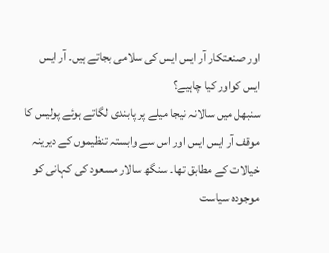اور صنعتکار آر ایس ایس کی سلامی بجاتے ہیں۔ آر ایس ایس کواور کیا چاہیے؟
سنبھل میں سالانہ نیجا میلے پر پابندی لگاتے ہوئے پولیس کا موقف آر ایس ایس اور اس سے وابستہ تنظیموں کے دیرینہ خیالات کے مطابق تھا۔ سنگھ سالار مسعود کی کہانی کو موجودہ سیاست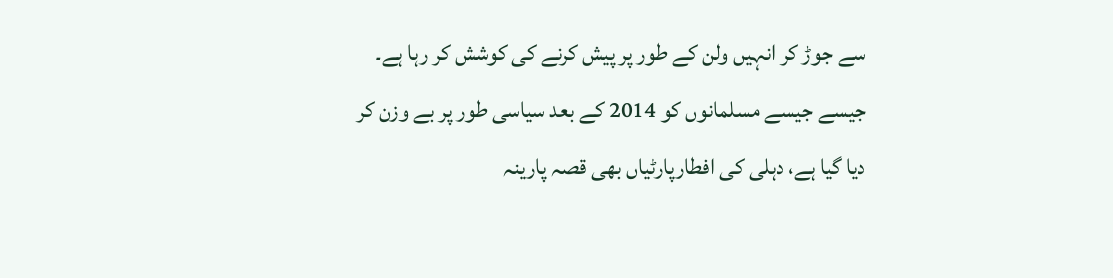سے جوڑ کر انہیں ولن کے طور پر پیش کرنے کی کوشش کر رہا ہے۔
جیسے جیسے مسلمانوں کو 2014 کے بعد سیاسی طور پر بے وزن کر دیا گیا ہے، دہلی کی افطارپارٹیاں بھی قصہ پارینہ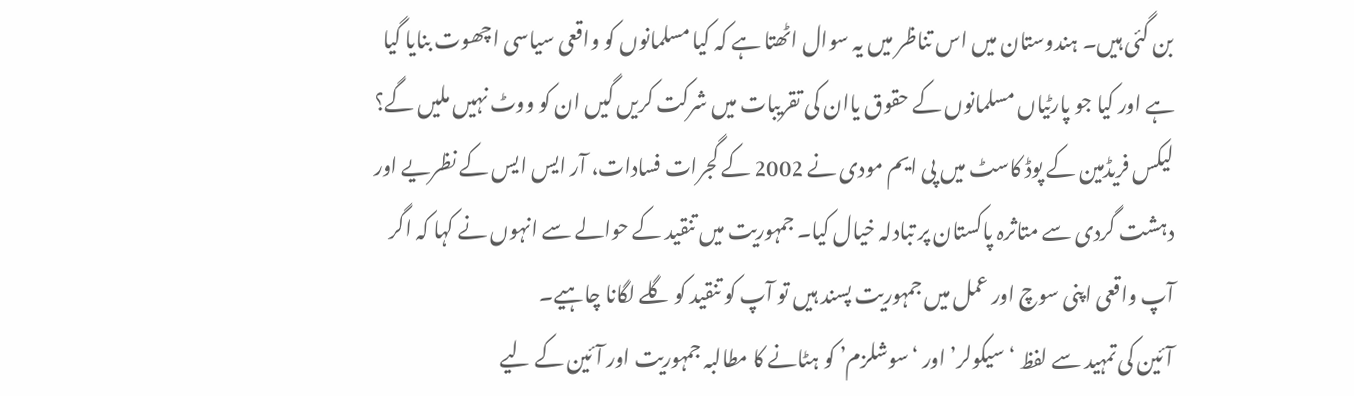بن گئی ہیں۔ ہندوستان میں اس تناظر میں یہ سوال اٹھتا ہے کہ کیا مسلمانوں کو واقعی سیاسی اچھوت بنایا گیا ہے اور کیا جو پارٹیاں مسلمانوں کے حقوق یاان کی تقریبات میں شرکت کریں گیں ان کو ووٹ نہیں ملیں گے؟
لیکس فریڈمین کے پوڈ کاسٹ میں پی ایم مودی نے 2002 کے گجرات فسادات، آر ایس ایس کے نظریے اور دہشت گردی سے متاثرہ پاکستان پر تبادلہ خیال کیا۔ جمہوریت میں تنقید کے حوالے سے انہوں نے کہا کہ اگر آپ واقعی اپنی سوچ اور عمل میں جمہوریت پسند ہیں تو آپ کو تنقید کو گلے لگانا چاہیے۔
آئین کی تمہید سے لفظ ‘سیکولر’ اور ‘سوشلزم’ کو ہٹانے کا مطالبہ جمہوریت اور آئین کے لیے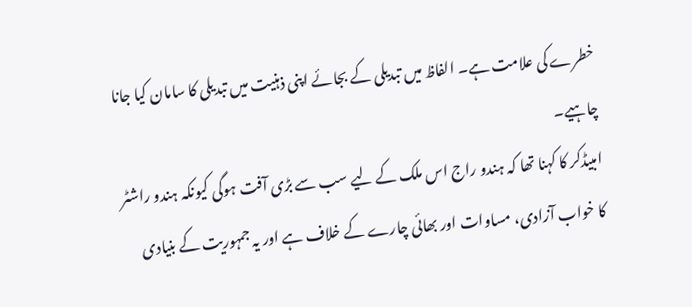خطرے کی علامت ہے۔ الفاظ میں تبدیلی کے بجائے اپنی ذہنیت میں تبدیلی کا سامان کیا جانا چاہیے۔
امبیڈکر کا کہنا تھا کہ ہندو راج اس ملک کے لیے سب سے بڑی آفت ہوگی کیونکہ ہندو راشٹر کا خواب آزادی، مساوات اور بھائی چارے کے خلاف ہے اور یہ جمہوریت کے بنیادی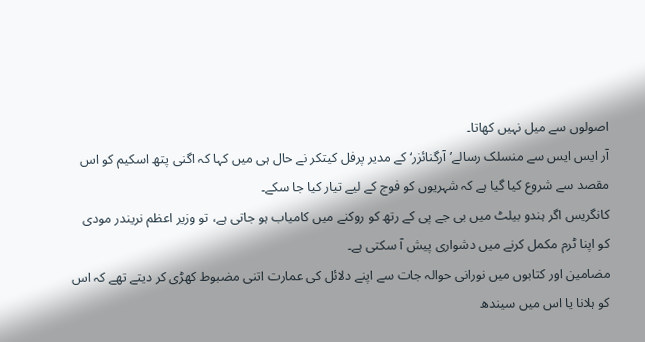اصولوں سے میل نہیں کھاتا۔
آر ایس ایس سے منسلک رسالے’آرگنائزر‘ کے مدیر پرفل کیتکر نے حال ہی میں کہا کہ اگنی پتھ اسکیم کو اس مقصد سے شروع کیا گیا ہے کہ شہریوں کو فوج کے لیے تیار کیا جا سکے۔
کانگریس اگر ہندو بیلٹ میں بی جے پی کے رتھ کو روکنے میں کامیاب ہو جاتی ہے، تو وزیر اعظم نریندر مودی کو اپنا ٹرم مکمل کرنے میں دشواری پیش آ سکتی ہے۔
مضامین اور کتابوں میں نورانی حوالہ جات سے اپنے دلائل کی عمارت اتنی مضبوط کھڑی کر دیتے تھے کہ اس کو ہلانا یا اس میں سیندھ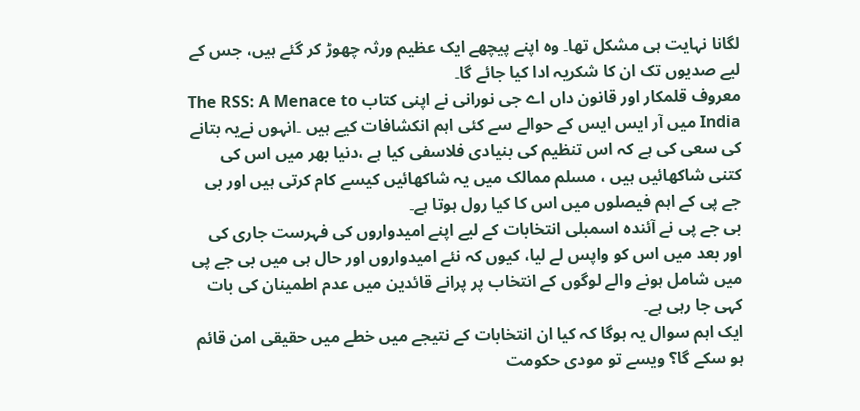لگانا نہایت ہی مشکل تھا۔ وہ اپنے پیچھے ایک عظیم ورثہ چھوڑ کر گئے ہیں، جس کے لیے صدیوں تک ان کا شکریہ ادا کیا جائے گا۔
معروف قلمکار اور قانون داں اے جی نورانی نے اپنی کتاب The RSS: A Menace to India میں آر ایس ایس کے حوالے سے کئی اہم انکشافات کیے ہیں ۔انہوں نےیہ بتانے کی سعی کی ہے کہ اس تنظیم کی بنیادی فلاسفی کیا ہے ،دنیا بھر میں اس کی کتنی شاکھائیں ہیں ، مسلم ممالک میں یہ شاکھائیں کیسے کام کرتی ہیں اور بی جے پی کے اہم فیصلوں میں اس کا کیا رول ہوتا ہے۔
بی جے پی نے آئندہ اسمبلی انتخابات کے لیے اپنے امیدواروں کی فہرست جاری کی اور بعد میں اس کو واپس لے لیا، کیوں کہ نئے امیدواروں اور حال ہی میں بی جے پی میں شامل ہونے والے لوگوں کے انتخاب پر پرانے قائدین میں عدم اطمینان کی بات کہی جا رہی ہے۔
ایک اہم سوال یہ ہوگا کہ کیا ان انتخابات کے نتیجے میں خطے میں حقیقی امن قائم ہو سکے گا؟ ویسے تو مودی حکومت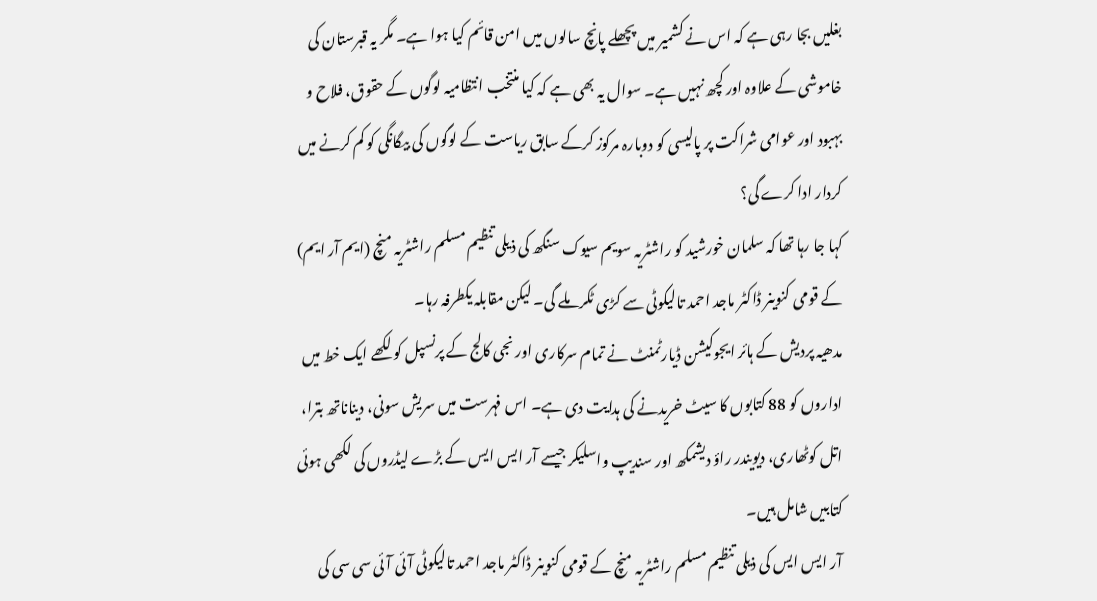بغلیں بجا رہی ہے کہ اس نے کشمیر میں پچھلے پانچ سالوں میں امن قائم کیا ہوا ہے۔ مگر یہ قبرستان کی خاموشی کے علاوہ اور کچھ نہیں ہے۔ سوال یہ بھی ہے کہ کیا منتخب انتظامیہ لوگوں کے حقوق، فلاح و بہبود اور عوامی شراکت پر پالیسی کو دوبارہ مرکوز کرکے سابق ریاست کے لوگوں کی بیگانگی کو کم کرنے میں کردار ادا کرے گی؟
کہا جا رہا تھا کہ سلمان خورشید کو راشٹریہ سویم سیوک سنگھ کی ذیلی تنظیم مسلم راشٹریہ منچ (ایم آر ایم) کے قومی کنوینر ڈاکٹر ماجد احمد تالیکوٹی سے کڑی ٹکر ملے گی۔ لیکن مقابلہ یکطرفہ رہا۔
مدھیہ پردیش کے ہائر ایجوکیشن ڈیارٹمنٹ نے تمام سرکاری اور نجی کالج کے پرنسپل کو لکھے ایک خط میں اداروں کو 88 کتابوں کا سیٹ خریدنے کی ہدایت دی ہے۔ اس فہرست میں سریش سونی، دیناناتھ بترا، اتل کوٹھاری، دیویندر راؤ دیشمکھ اور سندیپ واسلیکر جیسے آر ایس ایس کے بڑے لیڈروں کی لکھی ہوئی کتابیں شامل ہیں۔
آر ایس ایس کی ذیلی تنظیم مسلم راشٹریہ منچ کے قومی کنوینر ڈاکٹر ماجد احمد تالیکوٹی آئی آئی سی سی کی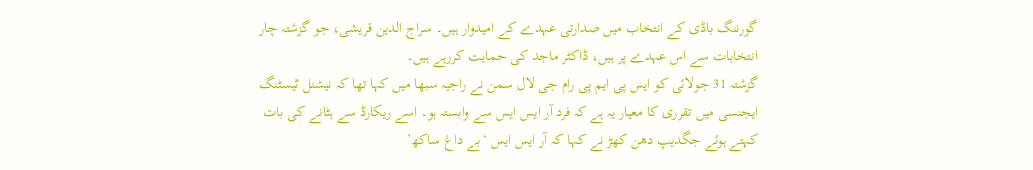گورننگ باڈی کے انتخاب میں صدارتی عہدے کے امیدوار ہیں۔ سراج الدین قریشی، جو گزشتہ چار انتخابات سے اس عہدے پر ہیں، ڈاکٹر ماجد کی حمایت کررہے ہیں۔
گزشتہ 31 جولائی کو ایس پی ایم پی رام جی لال سمن نے راجیہ سبھا میں کہا تھا کہ نیشنل ٹیسٹنگ ایجنسی میں تقرری کا معیار یہ ہے کہ فرد آر ایس ایس سے وابستہ ہو۔ اسے ریکارڈ سے ہٹانے کی بات کہتے ہوئے جگدیپ دھن کھڑ نے کہا کہ آر ایس ایس ‘بے داغ ساکھ’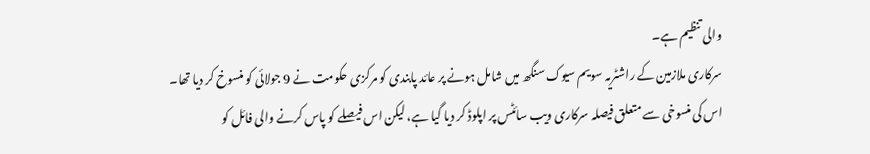والی تنظیم ہے۔
سرکاری ملازمین کے راشٹریہ سویم سیوک سنگھ میں شامل ہونے پر عائد پابندی کو مرکزی حکومت نے 9 جولائی کو منسوخ کر دیا تھا۔ اس کی منسوخی سے متعلق فیصلہ سرکاری ویب سائٹس پر اپلوڈ کر دیا گیا ہے، لیکن اس فیصلے کو پاس کرنے والی فائل کو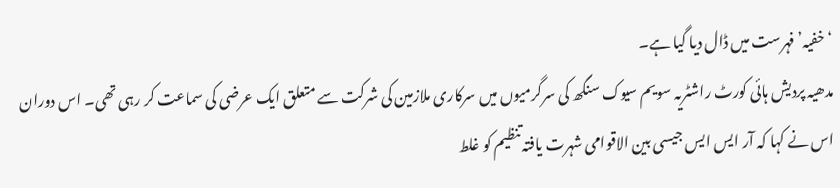‘خفیہ’ فہرست میں ڈال دیا گیا ہے۔
مدھیہ پردیش ہائی کورٹ راشٹریہ سویم سیوک سنگھ کی سرگرمیوں میں سرکاری ملازمین کی شرکت سے متعلق ایک عرضی کی سماعت کر رہی تھی۔ اس دوران اس نے کہا کہ آر ایس ایس جیسی بین الاقوامی شہرت یافتہ تنظیم کو غلط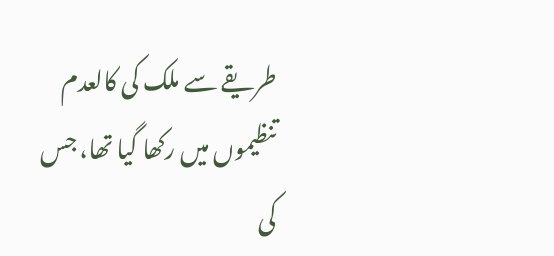طریقے سے ملک کی کالعدم تنظیموں میں رکھا گیا تھا، جس کی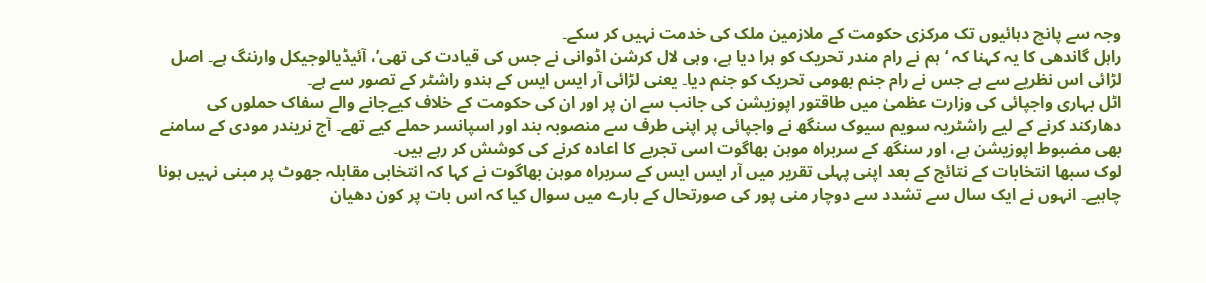وجہ سے پانچ دہائیوں تک مرکزی حکومت کے ملازمین ملک کی خدمت نہیں کر سکے۔
راہل گاندھی کا یہ کہنا کہ ‘ہم نے رام مندر تحریک کو ہرا دیا ہے، وہی لال کرشن اڈوانی نے جس کی قیادت کی تھی’، آئیڈیالوجیکل وارننگ ہے۔ اصل لڑائی اس نظریے سے ہے جس نے رام جنم بھومی تحریک کو جنم دیا۔ یعنی لڑائی آر ایس ایس کے ہندو راشٹر کے تصور سے ہے۔
اٹل بہاری واجپائی کی وزارت عظمیٰ میں طاقتور اپوزیشن کی جانب سے ان پر اور ان کی حکومت کے خلاف کیےجانے والے سفاک حملوں کی دھارکند کرنے کے لیے راشٹریہ سویم سیوک سنگھ نے واجپائی پر اپنی طرف سے منصوبہ بند اور اسپانسر حملے کیے تھے۔ آج نریندر مودی کے سامنے بھی مضبوط اپوزیشن ہے، اور سنگھ کے سربراہ موہن بھاگوت اسی تجربے کا اعادہ کرنے کی کوشش کر رہے ہیں۔
لوک سبھا انتخابات کے نتائج کے بعد اپنی پہلی تقریر میں آر ایس ایس کے سربراہ موہن بھاگوت نے کہا کہ انتخابی مقابلہ جھوٹ پر مبنی نہیں ہونا چاہیے۔ انہوں نے ایک سال سے تشدد سے دوچار منی پور کی صورتحال کے بارے میں سوال کیا کہ اس بات پر کون دھیان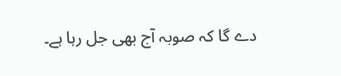دے گا کہ صوبہ آج بھی جل رہا ہے۔